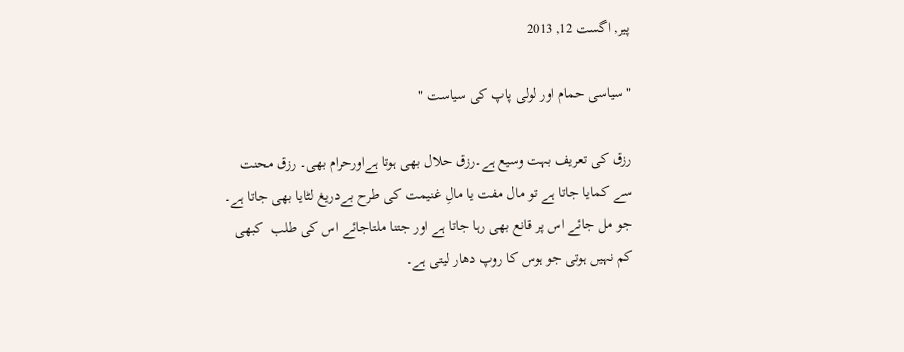پیر, اگست 12, 2013

"سیاسی حمام اور لولی پاپ کی سیاست "

رزق کی تعریف بہت وسیع ہے۔رزق حلال بھی ہوتا ہےاورحرام بھی۔ رزق محنت سے کمایا جاتا ہے تو مال مفت یا مالِ غنیمت کی طرح بےدریغ لٹایا بھی جاتا ہے۔ جو مل جائے اس پر قانع بھی رہا جاتا ہے اور جتنا ملتاجائے اس کی طلب  کبھی کم نہیں ہوتی جو ہوس کا روپ دھار لیتی ہے۔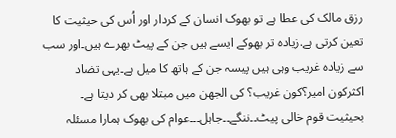رزق مالک کی عطا ہے تو بھوک انسان کے کردار اور اُس کی حیثیت کا تعین کرتی ہے.زیادہ تر بھوکے ایسے ہیں جن کے پیٹ بھرے ہیں۔اور سب سے زیادہ غریب وہی ہیں پیسہ جن کے ہاتھ کا میل ہے۔یہی تضاد اکثرکون امیر؟کون غریب؟ کی الجھن میں مبتلا بھی کر دیتا ہے۔
بحیثیت قوم خالی پیٹ۔۔ننگے۔۔جاہل۔۔۔عوام کی بھوک ہمارا مسئلہ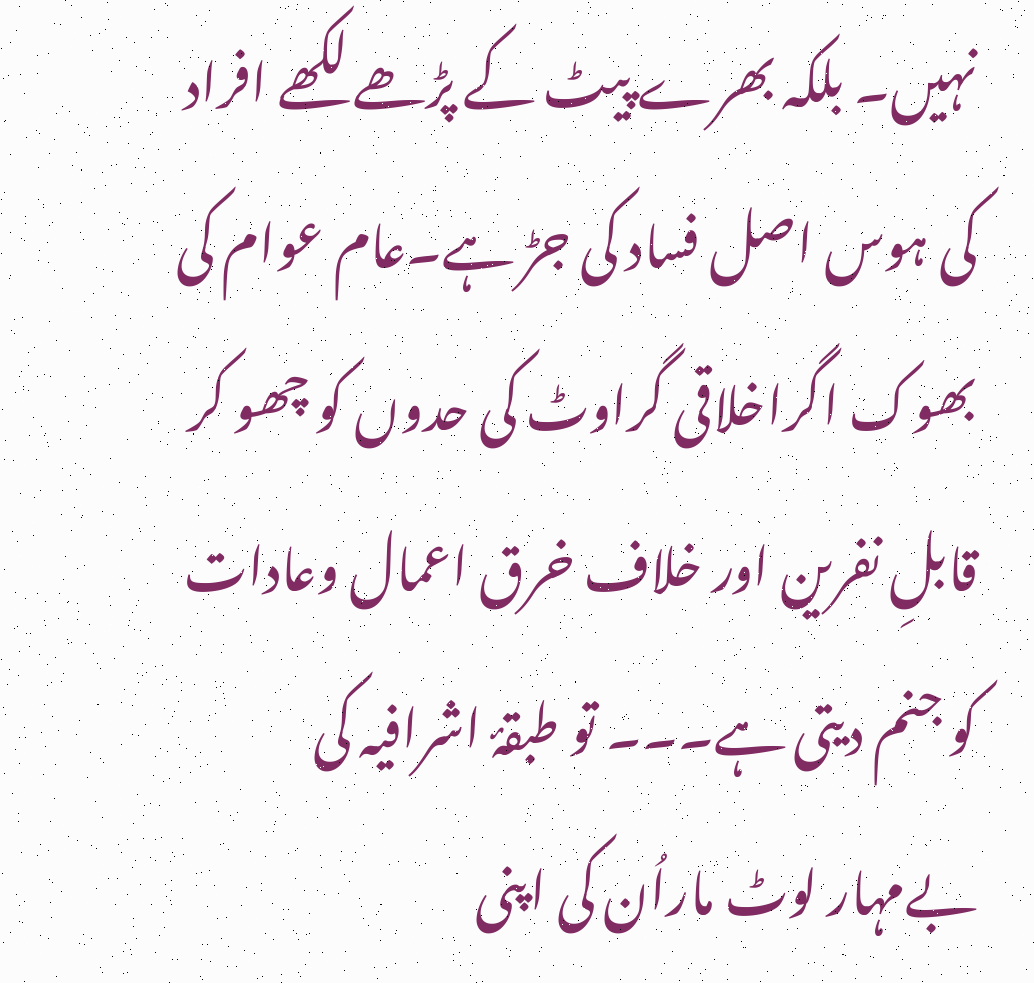نہیں۔ بلکہ بھرے پیٹ کے پڑھے لکھے افراد کی ہوس اصل فساد کی جڑ ہے۔عام عوام کی بھوک اگراخلاقی گراوٹ کی حدوں کو چھو کر قابلِ نفرین اور خلاف خرق اعمال وعادات کو جنم دیتی ہے۔۔۔ تو طبقۂ اشرافیہ کی بےمہار لوٹ ماراُن کی اپنی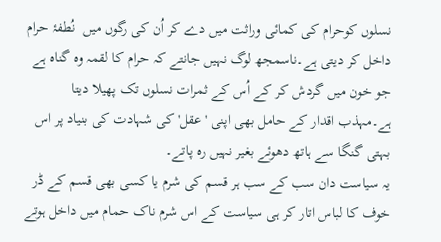نسلوں کوحرام کی کمائی وراثت میں دے کر اُن کی رگوں میں  نُطفۂ حرام داخل کر دیتی ہے۔ناسمجھ لوگ نہیں جانتے کہ حرام کا لقمہ وہ گناہ ہے جو خون میں گردش کر کے اُس کے ثمرات نسلوں تک پھیلا دیتا ہے۔مہذب اقدار کے حامل بھی اپنی 'عقل' کی شہادت کی بنیاد پر اس بہتی گنگا سے ہاتھ دھوئے بغیر نہیں رہ پاتے۔
یہ سیاست دان سب کے سب ہر قسم کی شرم یا کسی بھی قسم کے ڈر خوف کا لباس اتار کر ہی سیاست کے اس شرم ناک حمام میں داخل ہوتے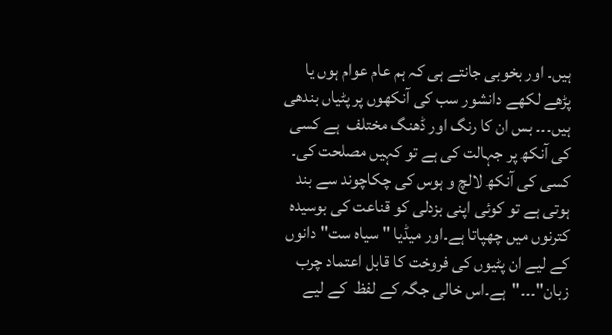ہیں۔ اور بخوبی جانتے ہی کہ ہم عام عوام ہوں یا پڑھے لکھے دانشور سب کی آنکھوں پر پٹیاں بندھی ہیں۔۔۔ بس ان کا رنگ اور ڈھنگ مختلف  ہے کسی کی آنکھ پر جہالت کی ہے تو کہیں مصلحت کی۔ کسی کی آنکھ لالچ و ہوس کی چکاچوند سے بند ہوتی ہے تو کوئی اپنی بزدلی کو قناعت کی بوسیدہ کترنوں میں چھپاتا ہے۔اور میڈیا " سیاہ ست" دانوں کے لیے ان پٹیوں کی فروخت کا قابل اعتماد چرب زبان"۔۔۔"ہے۔اس خالی جگہ کے لفظ  کے لیے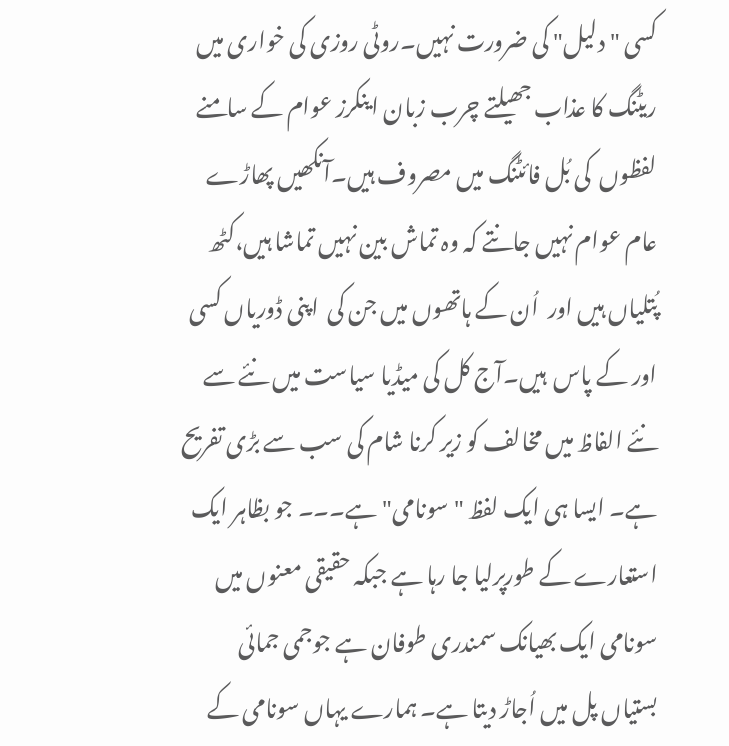کسی "دلیل" کی ضرورت نہیں۔روٹی روزی کی خواری میں ریٹنگ کا عذاب جھیلتے چرب زبان اینکرز عوام کے سامنے لفظوں  کی بُل فائٹنگ میں مصروف ہیں۔آنکھیں پھاڑے عام عوام نہیں جانتے کہ وہ تماش بین نہیں تماشا ہیں،کٹھ پُتلیاں ہیں اور  اُن کے ہاتھوں میں جن کی  اپنی ڈوریاں کسی اور کے پاس  ہیں۔آج کل کی میڈیا سیاست میں نئے سے نئے الفاظ میں مخالف کو زیر کرنا شام کی سب سے بڑی تفریح ہے۔ ایسا ہی ایک لفظ "سونامی" ہے۔۔۔ جو بظاہر ایک استعارے کے طورپرلیا جا رہا ہے جبکہ حقیقی معنوں میں سونامی ایک بھیانک سمندری طوفان ہے جوجمی جمائی بستیاں پل میں اُجاڑ دیتا ہے۔ ہمارے یہاں سونامی کے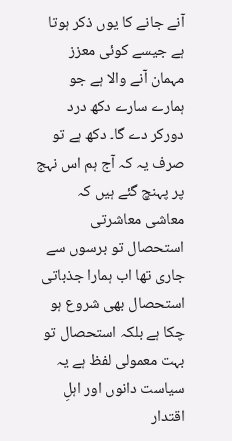آنے جانے کا یوں ذکر ہوتا ہے جیسے کوئی معزز مہمان آنے والا ہے جو ہمارے سارے دکھ درد دورکر دے گا۔ دکھ ہے تو صرف یہ کہ آج ہم اس نہج پر پہنچ گئے ہیں کہ معاشی معاشرتی استحصال تو برسوں سے جاری تھا اب ہمارا جذباتی استحصال بھی شروع ہو چکا ہے بلکہ استحصال تو بہت معمولی لفظ ہے یہ سیاست دانوں اور اہلِ اقتدار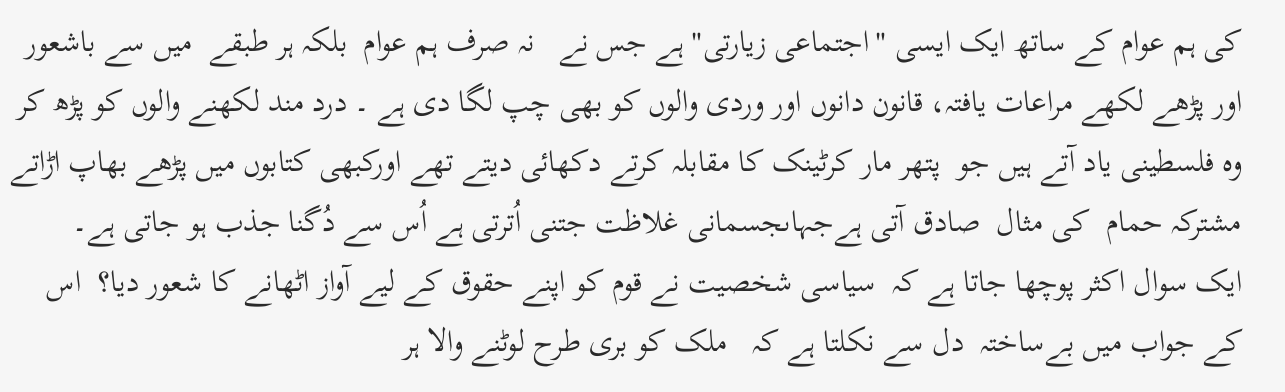کی ہم عوام کے ساتھ ایک ایسی "اجتماعی زیارتی" ہے جس نے   نہ صرف ہم عوام  بلکہ ہر طبقے  میں سے باشعور اور پڑھے لکھے مراعات یافتہ، قانون دانوں اور وردی والوں کو بھی چپ لگا دی ہے ۔ درد مند لکھنے والوں کو پڑھ کر وہ فلسطینی یاد آتے ہیں جو  پتھر مار کرٹینک کا مقابلہ کرتے دکھائی دیتے تھے اورکبھی کتابوں میں پڑھے بھاپ اڑاتے مشترکہ حمام  کی مثال  صادق آتی ہےجہاںجسمانی غلاظت جتنی اُترتی ہے اُس سے دُگنا جذب ہو جاتی ہے۔
ایک سوال اکثر پوچھا جاتا ہے کہ  سیاسی شخصیت نے قوم کو اپنے حقوق کے لیے آواز اٹھانے کا شعور دیا؟  اس کے جواب میں بےساختہ  دل سے نکلتا ہے کہ   ملک کو بری طرح لوٹنے والا ہر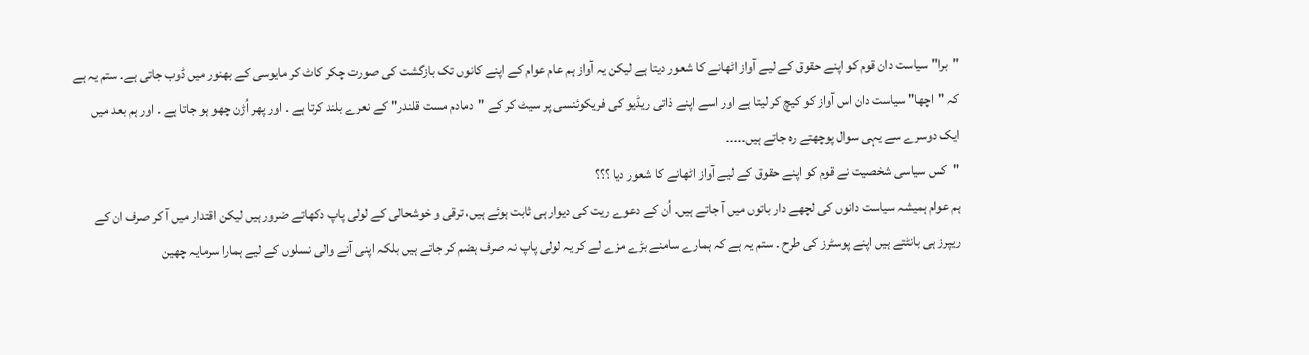"برا" سیاست دان قوم کو اپنے حقوق کے لیے آواز اٹھانے کا شعور دیتا ہے لیکن یہ آواز ہم عام عوام کے اپنے کانوں تک بازگشت کی صورت چکر کاٹ کر مایوسی کے بھنور میں ڈوب جاتی ہے۔ ستم یہ ہے کہ "اچھا" سیاست دان اس آواز کو کیچ کر لیتا ہے اور اسے اپنے ذاتی ریڈیو کی فریکوئنسی پر سیٹ کر کے "دمادم مست قلندر" کے نعرے بلند کرتا ہے ۔ اور پھر اُڑن چھو ہو جاتا ہے ۔ اور ہم بعد میں ایک دوسرے سے یہی سوال پوچھتے رہ جاتے ہیں۔۔۔۔۔
"کس سیاسی شخصیت نے قوم کو اپنے حقوق کے لیے آواز اٹھانے کا شعور دیا ؟؟؟
ہم عوام ہمیشہ سیاست دانوں کی لچھے دار باتوں میں آ جاتے ہیں۔ اُن کے دعوے ریت کی دیوار ہی ثابت ہوئے ہیں، ترقی و خوشحالی کے لولی پاپ دکھاتے ضرور ہیں لیکن اقتدار میں آ کر صرف ان کے ریپرز ہی بانٹتے ہیں اپنے پوسٹرز کی طرح ۔ ستم یہ ہے کہ ہمارے سامنے بڑے مزے لے کر یہ لولی پاپ نہ صرف ہضم کر جاتے ہیں بلکہ اپنی آنے والی نسلوں کے لیے ہمارا سرمایہ چھین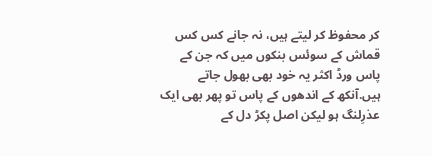کر محفوظ کر لیتے ہیں، نہ جانے کس کس قماش کے سوئس بنکوں میں کہ جن کے پاس ورڈ اکثر یہ خود بھی بھول جاتے ہیں.آنکھ کے اندھوں کے پاس تو پھر بھی ایک عذرِلنگ ہو لیکن اصل پکڑ دل کے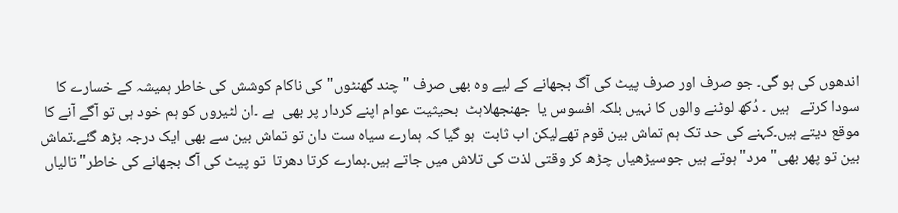اندھوں کی ہو گی۔ جو صرف اور صرف پیٹ کی آگ بجھانے کے لیے وہ بھی صرف "چند گھنٹوں" کی ناکام کوشش کی خاطر ہمیشہ کے خسارے کا سودا کرتے   ہیں ۔ دُکھ لوٹنے والوں کا نہیں بلکہ افسوس یا  جھنجھلاہٹ  بحیثیت عوام اپنے کردار پر بھی  ہے ۔ان لٹیروں کو ہم خود ہی تو آگے آنے کا موقع دیتے ہیں۔کہنے کی حد تک ہم تماش بین قوم تھےلیکن اب ثابت  ہو گیا کہ ہمارے سیاہ ست دان تو تماش بین سے بھی ایک درجہ بڑھ گئے۔تماش بین تو پھر بھی"مرد"ہوتے ہیں جوسیڑھیاں چڑھ کر وقتی لذت کی تلاش میں جاتے ہیں۔ہمارے کرتا دھرتا  تو پیٹ کی آگ بجھانے کی خاطر"تالیاں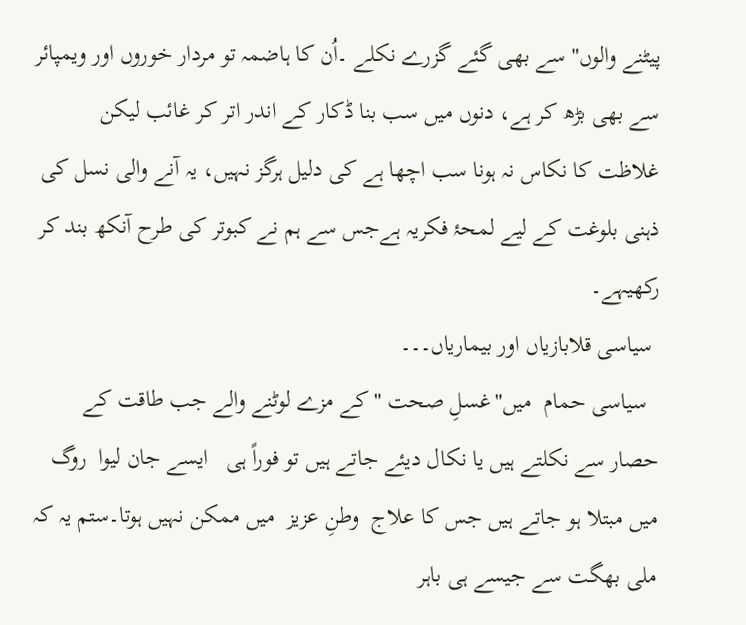پیٹنے والوں" سے بھی گئے گزرے نکلے ۔اُن کا ہاضمہ تو مردار خوروں اور ویمپائر سے بھی بڑھ کر ہے، دنوں میں سب بنا ڈکار کے اندر اتر کر غائب لیکن غلاظت کا نکاس نہ ہونا سب اچھا ہے کی دلیل ہرگز نہیں، یہ آنے والی نسل کی ذہنی بلوغت کے لیے لمحۂ فکریہ ہےجس سے ہم نے کبوتر کی طرح آنکھ بند کر رکھیہے۔
 سیاسی قلابازیاں اور بیماریاں۔۔۔
  سیاسی حمام  میں"غسلِ صحت "کے مزے لوٹنے والے جب طاقت کے حصار سے نکلتے ہیں یا نکال دیئے جاتے ہیں تو فوراً ہی   ایسے جان لیوا  روگ میں مبتلا ہو جاتے ہیں جس کا علاج  وطنِ عزیز  میں ممکن نہیں ہوتا۔ستم یہ کہ ملی بھگت سے جیسے ہی باہر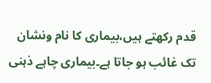قدم رکھتے ہیں،بیماری کا نام ونشان تک غائب ہو جاتا ہے۔بیماری چاہے ذہنی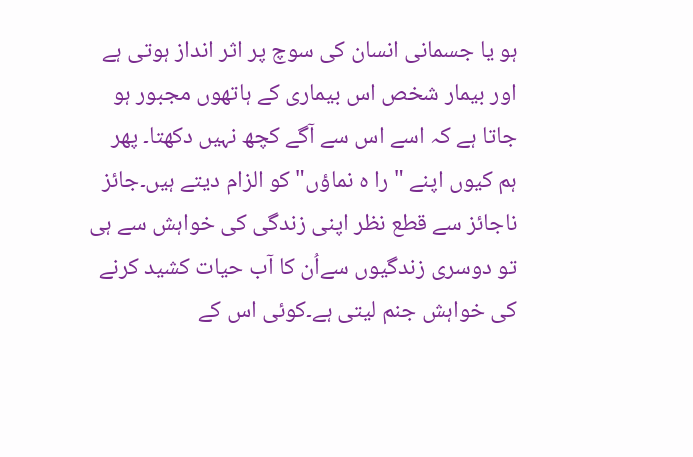ہو یا جسمانی انسان کی سوچ پر اثر انداز ہوتی ہے اور بیمار شخص اس بیماری کے ہاتھوں مجبور ہو جاتا ہے کہ اسے اس سے آگے کچھ نہیں دکھتا۔ پھر ہم کیوں اپنے "را ہ نماؤں" کو الزام دیتے ہیں۔جائز ناجائز سے قطع نظر اپنی زندگی کی خواہش سے ہی تو دوسری زندگیوں سےاُن کا آب حیات کشید کرنے کی خواہش جنم لیتی ہے۔کوئی اس کے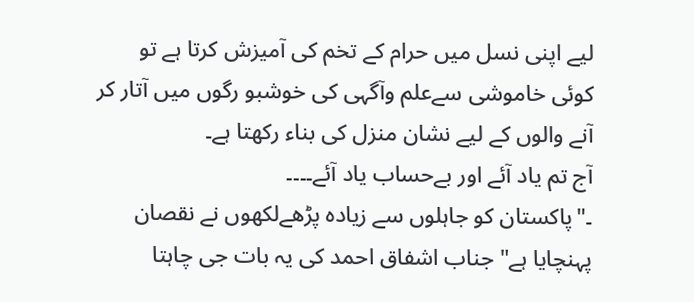لیے اپنی نسل میں حرام کے تخم کی آمیزش کرتا ہے تو کوئی خاموشی سےعلم وآگہی کی خوشبو رگوں میں آتار کر آنے والوں کے لیے نشان منزل کی بناء رکھتا ہے۔
آج تم یاد آئے اور بےحساب یاد آئے۔۔۔۔
۔"پاکستان کو جاہلوں سے زیادہ پڑھےلکھوں نے نقصان پہنچایا ہے" جناب اشفاق احمد کی یہ بات جی چاہتا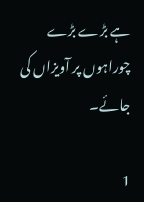ہے بڑے بڑے چوراہوں پر آویزاں کی جائے۔

1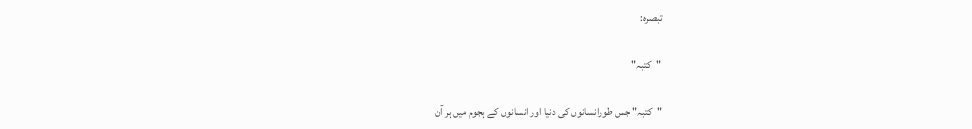تبصرہ:

"کتبہ"

"کتبہ" جس طورانسانوں کی دنیا اور انسانوں کے ہجوم میں ہر آن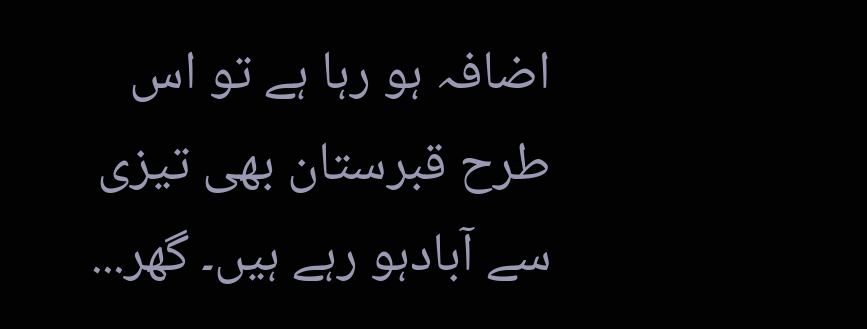اضافہ ہو رہا ہے تو اس طرح قبرستان بھی تیزی سے آبادہو رہے ہیں۔ گھر...